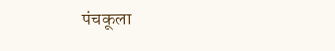पंचकूला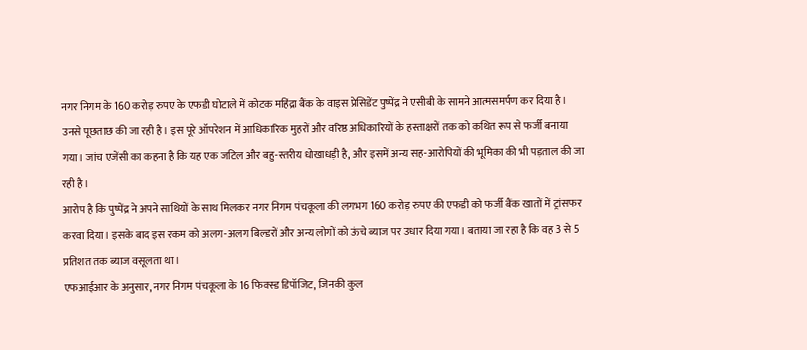नगर निगम के 160 करोड़ रुपए के एफडी घोटाले में कोटक महिंद्रा बैंक के वाइस प्रेसिडेंट पुष्पेंद्र ने एसीबी के सामने आत्मसमर्पण कर दिया है। उनसे पूछताछ की जा रही है। इस पूरे ऑपरेशन में आधिकारिक मुहरों और वरिष्ठ अधिकारियों के हस्ताक्षरों तक को कथित रूप से फर्जी बनाया गया। जांच एजेंसी का कहना है कि यह एक जटिल और बहु-स्तरीय धोखाधड़ी है, और इसमें अन्य सह-आरोपियों की भूमिका की भी पड़ताल की जा रही है।
आरोप है कि पुष्पेंद्र ने अपने साथियों के साथ मिलकर नगर निगम पंचकूला की लगभग 160 करोड़ रुपए की एफडी को फर्जी बैंक खातों में ट्रांसफर करवा दिया। इसके बाद इस रकम को अलग-अलग बिल्डरों और अन्य लोगों को ऊंचे ब्याज पर उधार दिया गया। बताया जा रहा है कि वह 3 से 5 प्रतिशत तक ब्याज वसूलता था।
एफआईआर के अनुसार, नगर निगम पंचकूला के 16 फिक्स्ड डिपॉजिट, जिनकी कुल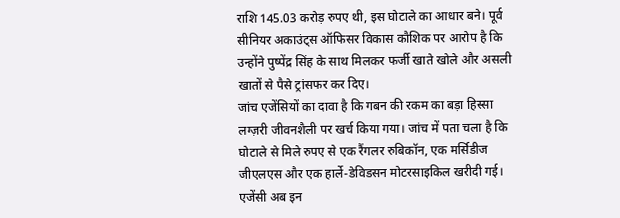राशि 145.03 करोड़ रुपए थी, इस घोटाले का आधार बने। पूर्व सीनियर अकाउंट्स ऑफिसर विकास कौशिक पर आरोप है कि उन्होंने पुष्पेंद्र सिंह के साथ मिलकर फर्जी खाते खोले और असली खातों से पैसे ट्रांसफर कर दिए।
जांच एजेंसियों का दावा है कि गबन की रकम का बड़ा हिस्सा लग्ज़री जीवनशैली पर खर्च किया गया। जांच में पता चला है कि घोटाले से मिले रुपए से एक रैंगलर रुबिकॉन, एक मर्सिडीज जीएलएस और एक हार्ले-डेविडसन मोटरसाइकिल खरीदी गई। एजेंसी अब इन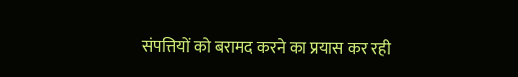संपत्तियों को बरामद करने का प्रयास कर रही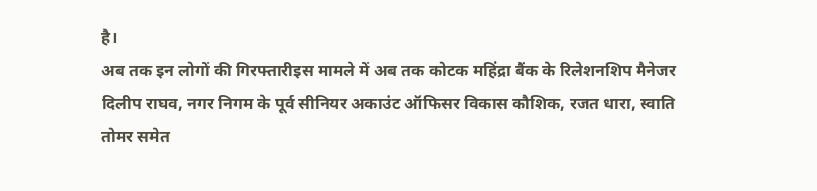है।
अब तक इन लोगों की गिरफ्तारीइस मामले में अब तक कोटक महिंद्रा बैंक के रिलेशनशिप मैनेजर दिलीप राघव, नगर निगम के पूर्व सीनियर अकाउंट ऑफिसर विकास कौशिक, रजत धारा, स्वाति तोमर समेत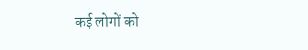कई लोगों को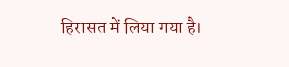हिरासत में लिया गया है।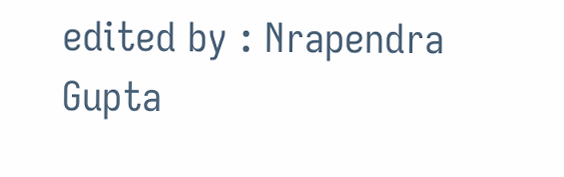edited by : Nrapendra Gupta